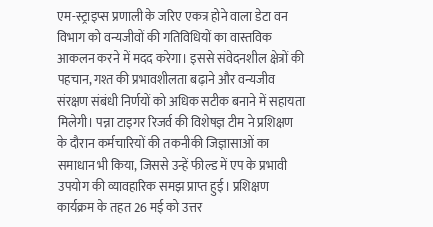एम-स्ट्राइप्स प्रणाली के जरिए एकत्र होने वाला डेटा वन विभाग को वन्यजीवों की गतिविधियों का वास्तविक आकलन करने में मदद करेगा। इससे संवेदनशील क्षेत्रों की पहचान, गश्त की प्रभावशीलता बढ़ाने और वन्यजीव संरक्षण संबंधी निर्णयों को अधिक सटीक बनाने में सहायता मिलेगी। पन्ना टाइगर रिजर्व की विशेषज्ञ टीम ने प्रशिक्षण के दौरान कर्मचारियों की तकनीकी जिज्ञासाओं का समाधान भी किया, जिससे उन्हें फील्ड में एप के प्रभावी उपयोग की व्यावहारिक समझ प्राप्त हुई। प्रशिक्षण कार्यक्रम के तहत 26 मई को उत्तर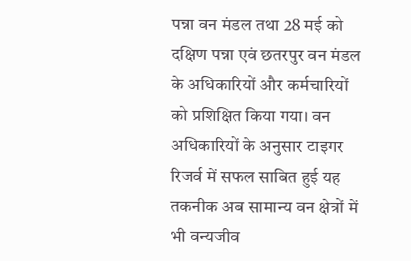पन्ना वन मंडल तथा 28 मई को दक्षिण पन्ना एवं छतरपुर वन मंडल के अधिकारियों और कर्मचारियों को प्रशिक्षित किया गया। वन अधिकारियों के अनुसार टाइगर रिजर्व में सफल साबित हुई यह तकनीक अब सामान्य वन क्षेत्रों में भी वन्यजीव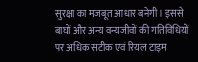सुरक्षा का मजबूत आधार बनेगी। इससे बाघों और अन्य वन्यजीवों की गतिविधियों पर अधिक सटीक एवं रियल टाइम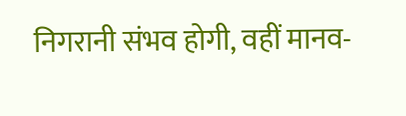निगरानी संभव होगी, वहीं मानव-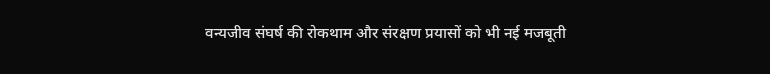वन्यजीव संघर्ष की रोकथाम और संरक्षण प्रयासों को भी नई मजबूती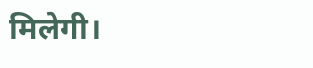मिलेगी।